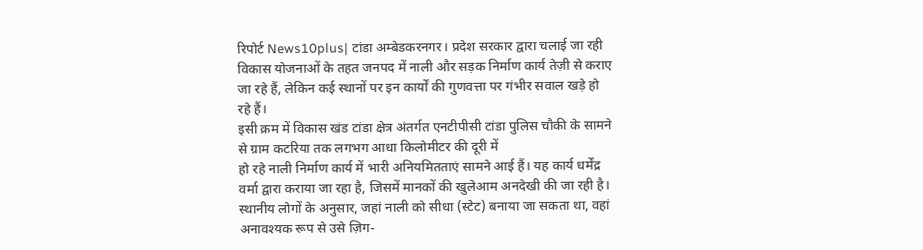रिपोर्ट News10plus| टांडा अम्बेडकरनगर। प्रदेश सरकार द्वारा चलाई जा रही विकास योजनाओं के तहत जनपद में नाली और सड़क निर्माण कार्य तेज़ी से कराए जा रहे हैं, लेकिन कई स्थानों पर इन कार्यों की गुणवत्ता पर गंभीर सवाल खड़े हो रहे हैं।
इसी क्रम में विकास खंड टांडा क्षेत्र अंतर्गत एनटीपीसी टांडा पुलिस चौकी के सामने से ग्राम कटरिया तक लगभग आधा किलोमीटर की दूरी में
हो रहे नाली निर्माण कार्य में भारी अनियमितताएं सामने आई हैं। यह कार्य धर्मेंद्र वर्मा द्वारा कराया जा रहा है, जिसमें मानकों की खुलेआम अनदेखी की जा रही है।
स्थानीय लोगों के अनुसार, जहां नाली को सीधा (स्टेट) बनाया जा सकता था, वहां अनावश्यक रूप से उसे ज़िग-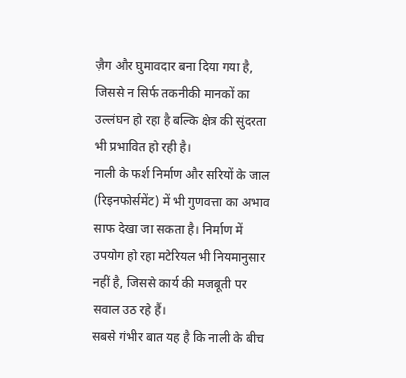ज़ैग और घुमावदार बना दिया गया है, जिससे न सिर्फ तकनीकी मानकों का उल्लंघन हो रहा है बल्कि क्षेत्र की सुंदरता भी प्रभावित हो रही है।
नाली के फर्श निर्माण और सरियों के जाल (रिइनफोर्समेंट) में भी गुणवत्ता का अभाव साफ देखा जा सकता है। निर्माण में उपयोग हो रहा मटेरियल भी नियमानुसार नहीं है, जिससे कार्य की मजबूती पर सवाल उठ रहे हैं।
सबसे गंभीर बात यह है कि नाली के बीच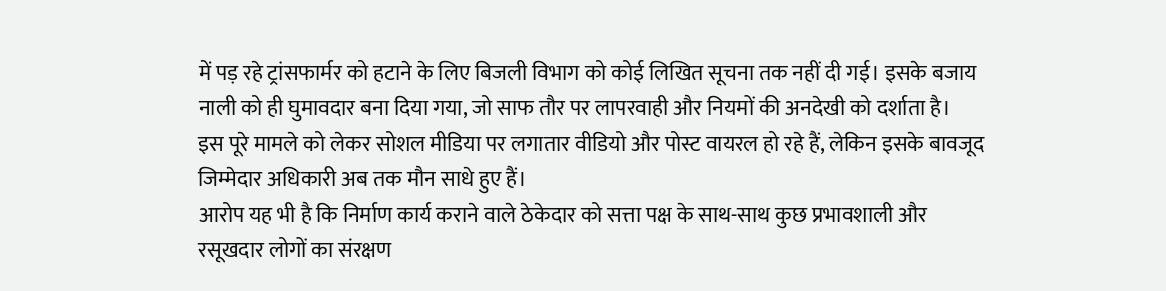में पड़ रहे ट्रांसफार्मर को हटाने के लिए बिजली विभाग को कोई लिखित सूचना तक नहीं दी गई। इसके बजाय नाली को ही घुमावदार बना दिया गया, जो साफ तौर पर लापरवाही और नियमों की अनदेखी को दर्शाता है।
इस पूरे मामले को लेकर सोशल मीडिया पर लगातार वीडियो और पोस्ट वायरल हो रहे हैं, लेकिन इसके बावजूद जिम्मेदार अधिकारी अब तक मौन साधे हुए हैं।
आरोप यह भी है कि निर्माण कार्य कराने वाले ठेकेदार को सत्ता पक्ष के साथ-साथ कुछ प्रभावशाली और रसूखदार लोगों का संरक्षण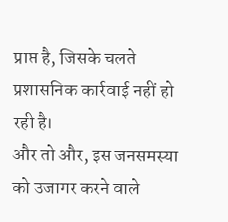प्राप्त है, जिसके चलते प्रशासनिक कार्रवाई नहीं हो रही है।
और तो और, इस जनसमस्या को उजागर करने वाले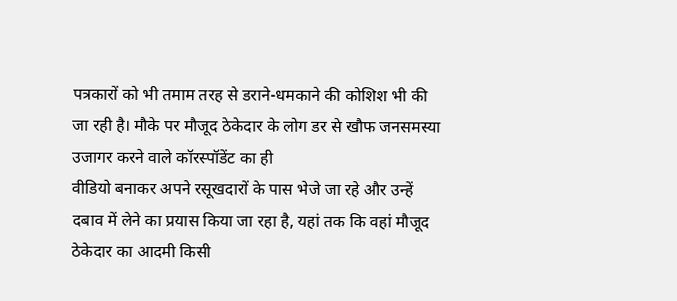पत्रकारों को भी तमाम तरह से डराने-धमकाने की कोशिश भी की जा रही है। मौके पर मौजूद ठेकेदार के लोग डर से खौफ जनसमस्या उजागर करने वाले कॉरस्पॉडेंट का ही
वीडियो बनाकर अपने रसूखदारों के पास भेजे जा रहे और उन्हें दबाव में लेने का प्रयास किया जा रहा है, यहां तक कि वहां मौजूद ठेकेदार का आदमी किसी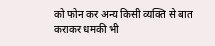को फोन कर अन्य किसी व्यक्ति से बात कराकर धमकी भी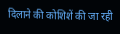दिलाने की कोशिशें की जा रही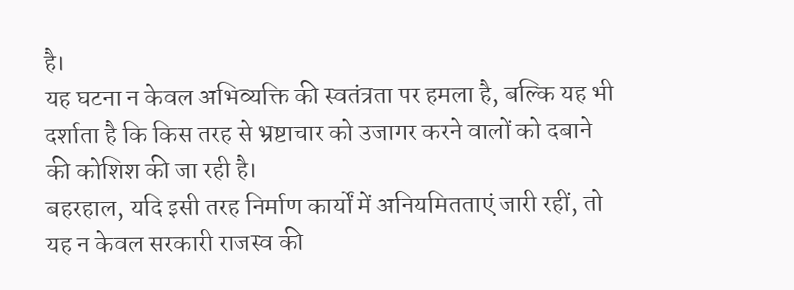है।
यह घटना न केवल अभिव्यक्ति की स्वतंत्रता पर हमला है, बल्कि यह भी दर्शाता है कि किस तरह से भ्रष्टाचार को उजागर करने वालों को दबाने की कोशिश की जा रही है।
बहरहाल, यदि इसी तरह निर्माण कार्यों में अनियमितताएं जारी रहीं, तो यह न केवल सरकारी राजस्व की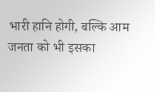भारी हानि होगी, बल्कि आम जनता को भी इसका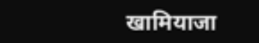खामियाजा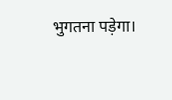भुगतना पड़ेगा।